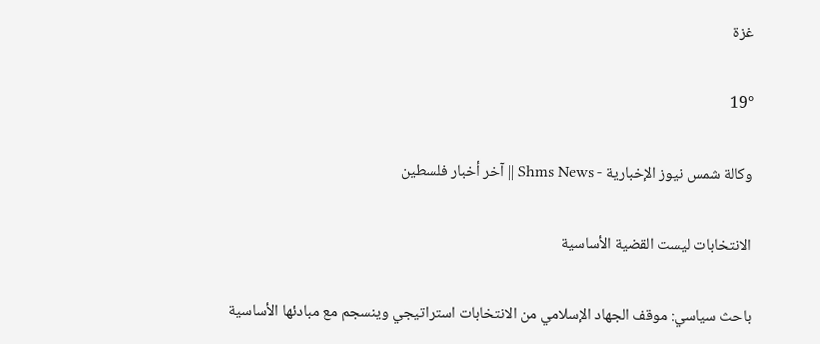غزة

19°

وكالة شمس نيوز الإخبارية - Shms News || آخر أخبار فلسطين

الانتخابات ليست القضية الأساسية

باحث سياسي: موقف الجهاد الإسلامي من الانتخابات استراتيجي وينسجم مع مبادئها الأساسية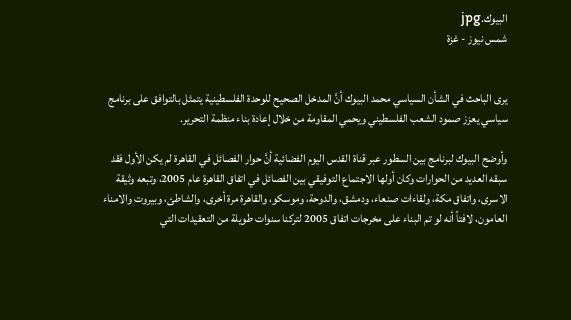البيوك.jpg
شمس نيوز - غزة


يرى الباحث في الشأن السياسي محمد البيوك أنَّ المدخل الصحيح للوحدة الفلسطينية يتمثل بالتوافق على برنامج سياسي يعزز صمود الشعب الفلسطيني ويحمي المقاومة من خلال إعادة بناء منظمة التحرير.

وأوضح البيوك لبرنامج بين السطور عبر قناة القدس اليوم الفضائية أنَّ حوار الفصائل في القاهرة لم يكن الأول فقد سبقه العديد من الحوارات وكان أولها الاجتماع التوفيقي بين الفصائل في اتفاق القاهرة عام 2005، وتبعه وثيقة الاسرى، واتفاق مكة، ولقاءات صنعاء، ودمشق، والدوحة، وموسكو، والقاهرة مرة أخرى، والشاطئ، وبيروت والامناء العامون، لافتاً أنه لو تم البناء على مخرجات اتفاق 2005 لتركنا سنوات طويلة من التعقيدات التي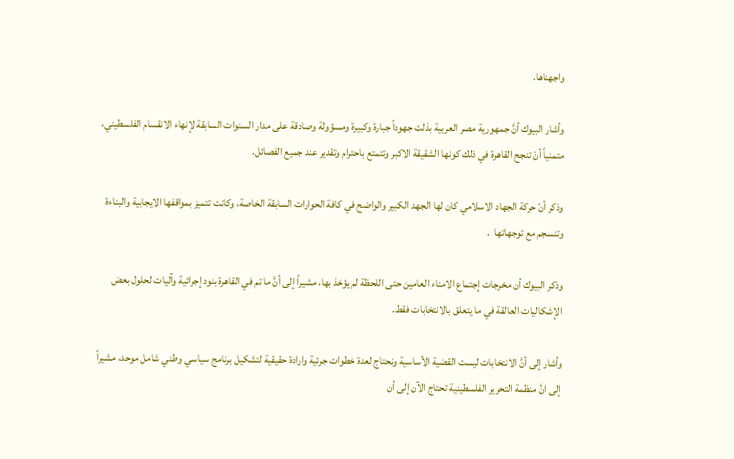واجهناها.

وأشار البيوك أنَّ جمهورية مصر العربية بذلت جهوداً جبارة وكبيرة ومسؤولة وصادقة على مدار السنوات السابقة لإنهاء الانقسام الفلسطيني، متمنياً أنْ تنجح القاهرة في ذلك كونها الشقيقة الاكبر وتتمتع باحترام وتقدير عند جميع الفصائل.

وذكر أنّ حركة الجهاد الاسلامي كان لها الجهد الكبير والواضح في كافة الحوارات السابقة الخاصة، وكانت تتميز بمواقفها الايجابية والبناءة وتنسجم مع توجهاتها  .

وذكر البيوك أن مخرجات إجتماع الامناء العامين حتى اللحظة لم يؤخذ بها، مشيراً إلى أنَّ ما تم في القاهرة بنود إجرائية وآليات لحلول بعض الإشكاليات العالقة في ما يتعلق بالانتخابات فقط.

وأشار إلى أنَّ الانتخابات ليست القضية الأساسية ونحتاج لعدة خطوات جرئية وارادة حقيقية لتشكيل برنامج سياسي وطني شامل موحد، مشيراً إلى انَّ منظمة التحرير الفلسطينية تحتاج الآن إلى أن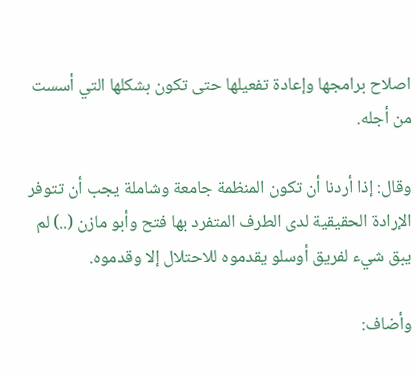اصلاح برامجها وإعادة تفعيلها حتى تكون بشكلها التي أسست من أجله.

وقال: إذا أردنا أن تكون المنظمة جامعة وشاملة يجب أن تتوفر الإرادة الحقيقية لدى الطرف المتفرد بها فتح وأبو مازن (..) لم يبق شيء لفريق أوسلو يقدموه للاحتلال إلا وقدموه.

وأضاف: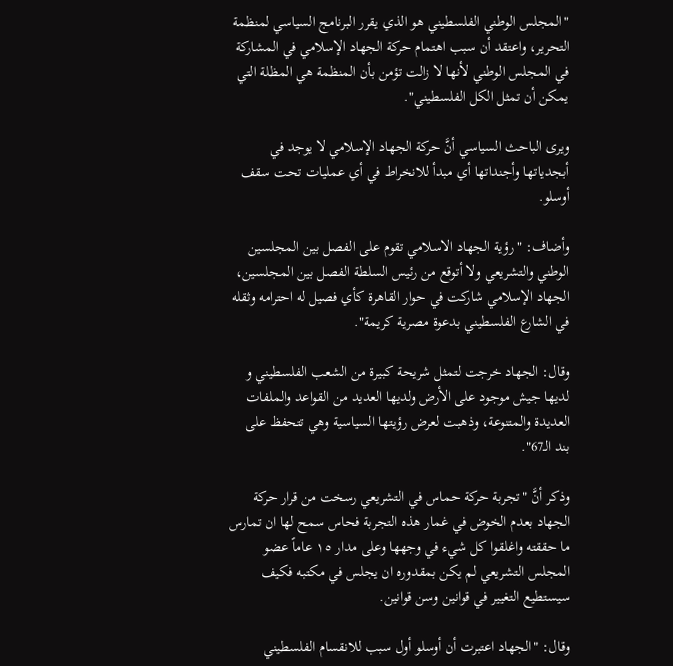"المجلس الوطني الفلسطيني هو الذي يقرر البرنامج السياسي لمنظمة التحرير، واعتقد أن سبب اهتمام حركة الجهاد الإسلامي في المشاركة في المجلس الوطني لأنها لا زالت تؤمن بأن المنظمة هي المظلة التي يمكن أن تمثل الكل الفلسطيني".

ويرى الباحث السياسي أنَّ حركة الجهاد الإسلامي لا يوجد في أبجدياتها وأجنداتها أي مبدأ للانخراط في أي عمليات تحت سقف أوسلو.

وأضاف: "رؤية الجهاد الاسلامي تقوم على الفصل بين المجلسين الوطني والتشريعي ولا أتوقع من رئيس السلطة الفصل بين المجلسين، الجهاد الإسلامي شاركت في حوار القاهرة كأي فصيل له احترامه وثقله في الشارع الفلسطيني بدعوة مصرية كريمة".

وقال: الجهاد خرجت لتمثل شريحة كبيرة من الشعب الفلسطيني و لديها جيش موجود على الأرض ولديها العديد من القواعد والملفات العديدة والمتنوعة، وذهبت لعرض رؤيتها السياسية وهي تتحفظ على بند الـ67".

وذكر أنَّ "تجربة حركة حماس في التشريعي رسخت من قرار حركة الجهاد بعدم الخوض في غمار هذه التجربة فحاس سمح لها ان تمارس ما حققته واغلقوا كل شيء في وجهها وعلى مدار ١٥ عاماً عضو المجلس التشريعي لم يكن بمقدوره ان يجلس في مكتبه فكيف سيستطيع التغيير في قوانين وسن قوانين.

وقال: "الجهاد اعتبرت أن أوسلو أول سبب للانقسام الفلسطيني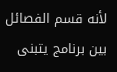لأنه قسم الفصائل بين برنامج يتبنى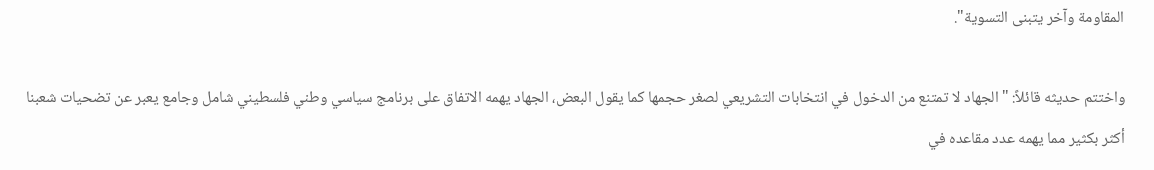المقاومة وآخر يتبنى التسوية".

واختتم حديثه قائلاً: "الجهاد لا تمتنع من الدخول في انتخابات التشريعي لصغر حجمها كما يقول البعض، الجهاد يهمه الاتفاق على برنامج سياسي وطني فلسطيني شامل وجامع يعبر عن تضحيات شعبنا أكثر بكثير مما يهمه عدد مقاعده في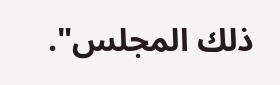ذلك المجلس".